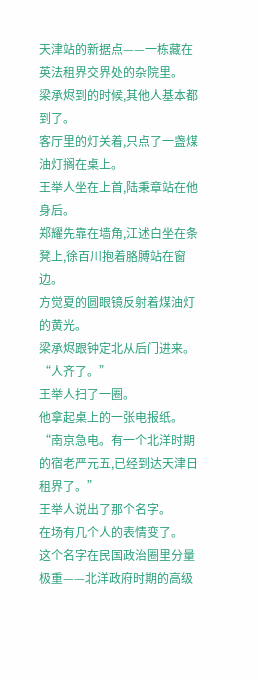天津站的新据点——一栋藏在英法租界交界处的杂院里。
梁承烬到的时候,其他人基本都到了。
客厅里的灯关着,只点了一盏煤油灯搁在桌上。
王举人坐在上首,陆秉章站在他身后。
郑耀先靠在墙角,江述白坐在条凳上,徐百川抱着胳膊站在窗边。
方觉夏的圆眼镜反射着煤油灯的黄光。
梁承烬跟钟定北从后门进来。
“人齐了。”
王举人扫了一圈。
他拿起桌上的一张电报纸。
“南京急电。有一个北洋时期的宿老严元五,已经到达天津日租界了。”
王举人说出了那个名字。
在场有几个人的表情变了。
这个名字在民国政治圈里分量极重——北洋政府时期的高级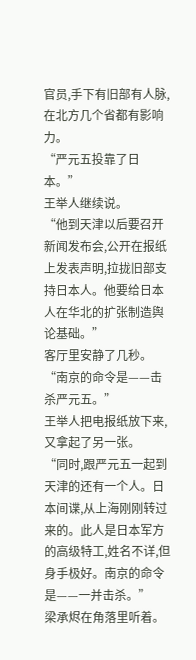官员,手下有旧部有人脉,在北方几个省都有影响力。
“严元五投靠了日本。”
王举人继续说。
“他到天津以后要召开新闻发布会,公开在报纸上发表声明,拉拢旧部支持日本人。他要给日本人在华北的扩张制造舆论基础。”
客厅里安静了几秒。
“南京的命令是——击杀严元五。”
王举人把电报纸放下来,又拿起了另一张。
“同时,跟严元五一起到天津的还有一个人。日本间谍,从上海刚刚转过来的。此人是日本军方的高级特工,姓名不详,但身手极好。南京的命令是——一并击杀。”
梁承烬在角落里听着。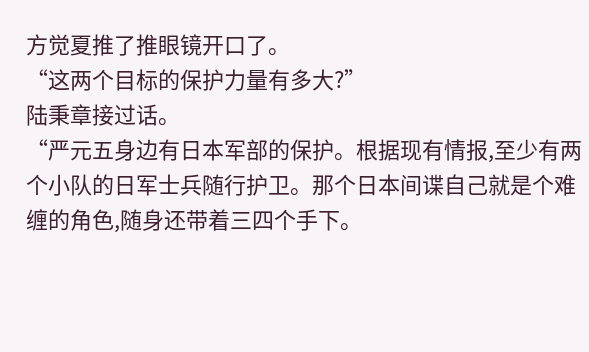方觉夏推了推眼镜开口了。
“这两个目标的保护力量有多大?”
陆秉章接过话。
“严元五身边有日本军部的保护。根据现有情报,至少有两个小队的日军士兵随行护卫。那个日本间谍自己就是个难缠的角色,随身还带着三四个手下。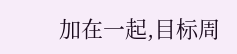加在一起,目标周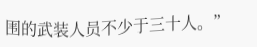围的武装人员不少于三十人。”